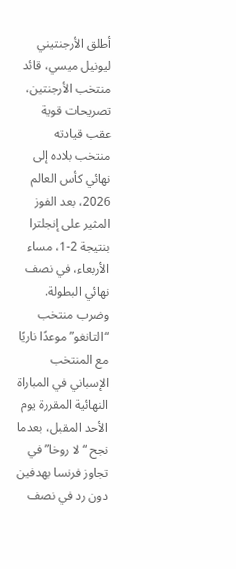أطلق الأرجنتيني ليونيل ميسي، قائد منتخب الأرجنتين، تصريحات قوية عقب قيادته منتخب بلاده إلى نهائي كأس العالم 2026، بعد الفوز المثير على إنجلترا بنتيجة 2-1، مساء الأربعاء، في نصف نهائي البطولة.
وضرب منتخب “التانغو” موعدًا ناريًا مع المنتخب الإسباني في المباراة النهائية المقررة يوم الأحد المقبل، بعدما نجح “لا روخا” في تجاوز فرنسا بهدفين دون رد في نصف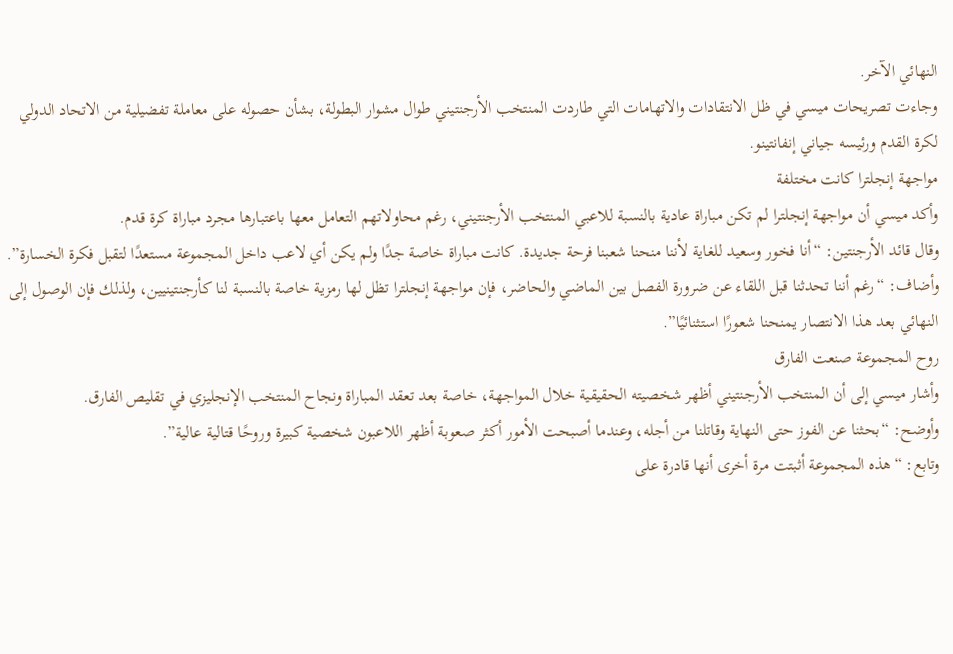النهائي الآخر.
وجاءت تصريحات ميسي في ظل الانتقادات والاتهامات التي طاردت المنتخب الأرجنتيني طوال مشوار البطولة، بشأن حصوله على معاملة تفضيلية من الاتحاد الدولي لكرة القدم ورئيسه جياني إنفانتينو.
مواجهة إنجلترا كانت مختلفة
وأكد ميسي أن مواجهة إنجلترا لم تكن مباراة عادية بالنسبة للاعبي المنتخب الأرجنتيني، رغم محاولاتهم التعامل معها باعتبارها مجرد مباراة كرة قدم.
وقال قائد الأرجنتين: “أنا فخور وسعيد للغاية لأننا منحنا شعبنا فرحة جديدة. كانت مباراة خاصة جدًا ولم يكن أي لاعب داخل المجموعة مستعدًا لتقبل فكرة الخسارة”.
وأضاف: “رغم أننا تحدثنا قبل اللقاء عن ضرورة الفصل بين الماضي والحاضر، فإن مواجهة إنجلترا تظل لها رمزية خاصة بالنسبة لنا كأرجنتينيين، ولذلك فإن الوصول إلى النهائي بعد هذا الانتصار يمنحنا شعورًا استثنائيًا”.
روح المجموعة صنعت الفارق
وأشار ميسي إلى أن المنتخب الأرجنتيني أظهر شخصيته الحقيقية خلال المواجهة، خاصة بعد تعقد المباراة ونجاح المنتخب الإنجليزي في تقليص الفارق.
وأوضح: “بحثنا عن الفوز حتى النهاية وقاتلنا من أجله، وعندما أصبحت الأمور أكثر صعوبة أظهر اللاعبون شخصية كبيرة وروحًا قتالية عالية”.
وتابع: “هذه المجموعة أثبتت مرة أخرى أنها قادرة على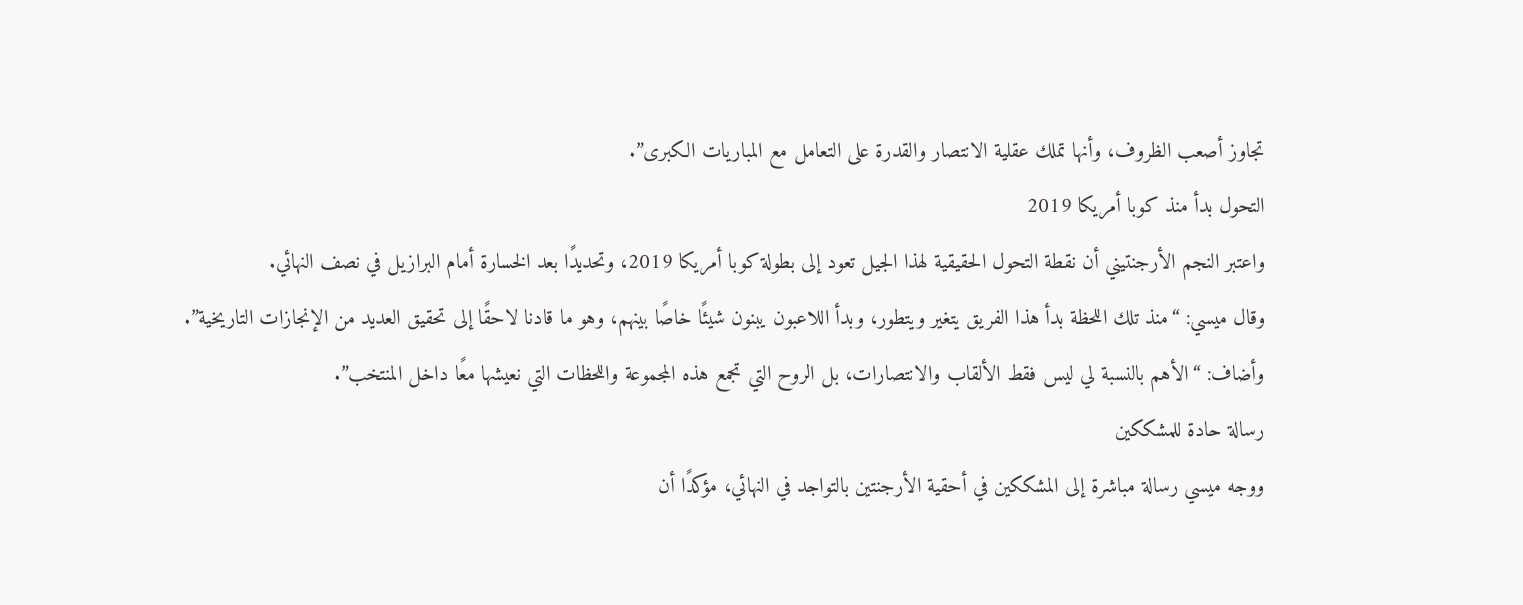تجاوز أصعب الظروف، وأنها تملك عقلية الانتصار والقدرة على التعامل مع المباريات الكبرى”.
التحول بدأ منذ كوبا أمريكا 2019
واعتبر النجم الأرجنتيني أن نقطة التحول الحقيقية لهذا الجيل تعود إلى بطولة كوبا أمريكا 2019، وتحديدًا بعد الخسارة أمام البرازيل في نصف النهائي.
وقال ميسي: “منذ تلك اللحظة بدأ هذا الفريق يتغير ويتطور، وبدأ اللاعبون يبنون شيئًا خاصًا بينهم، وهو ما قادنا لاحقًا إلى تحقيق العديد من الإنجازات التاريخية”.
وأضاف: “الأهم بالنسبة لي ليس فقط الألقاب والانتصارات، بل الروح التي تجمع هذه المجموعة واللحظات التي نعيشها معًا داخل المنتخب”.
رسالة حادة للمشككين
ووجه ميسي رسالة مباشرة إلى المشككين في أحقية الأرجنتين بالتواجد في النهائي، مؤكدًا أن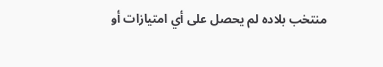منتخب بلاده لم يحصل على أي امتيازات أو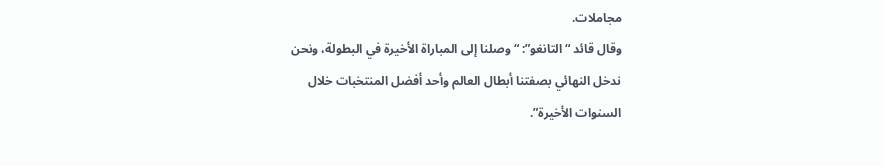مجاملات.
وقال قائد “التانغو”: “وصلنا إلى المباراة الأخيرة في البطولة، ونحن ندخل النهائي بصفتنا أبطال العالم وأحد أفضل المنتخبات خلال السنوات الأخيرة”.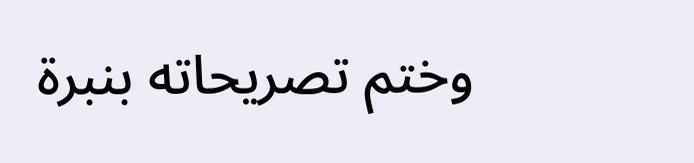وختم تصريحاته بنبرة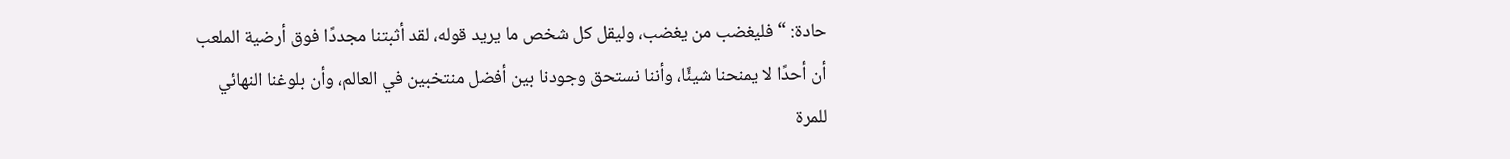حادة: “فليغضب من يغضب، وليقل كل شخص ما يريد قوله، لقد أثبتنا مجددًا فوق أرضية الملعب أن أحدًا لا يمنحنا شيئًا، وأننا نستحق وجودنا بين أفضل منتخبين في العالم، وأن بلوغنا النهائي للمرة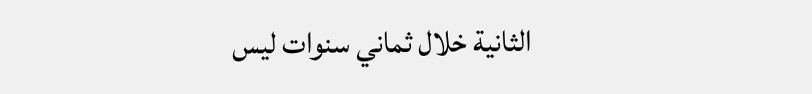الثانية خلال ثماني سنوات ليس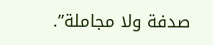صدفة ولا مجاملة”.